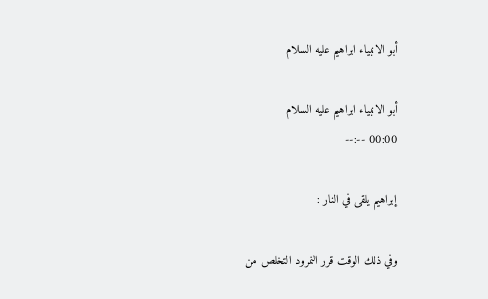أبو الانبياء ابراهيم عليه السلام

أبو الانبياء ابراهيم عليه السلام
00:00 --:--

إبراهيم يلقى في النار :

وفي ذلك الوقت قرر النمرود التخلص من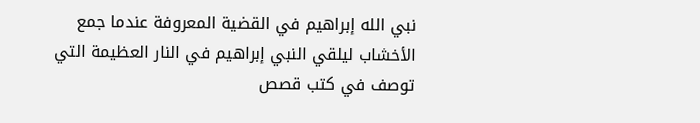نبي الله إبراهيم في القضية المعروفة عندما جمع الأخشاب ليلقي النبي إبراهيم في النار العظيمة التي توصف في كتب قصص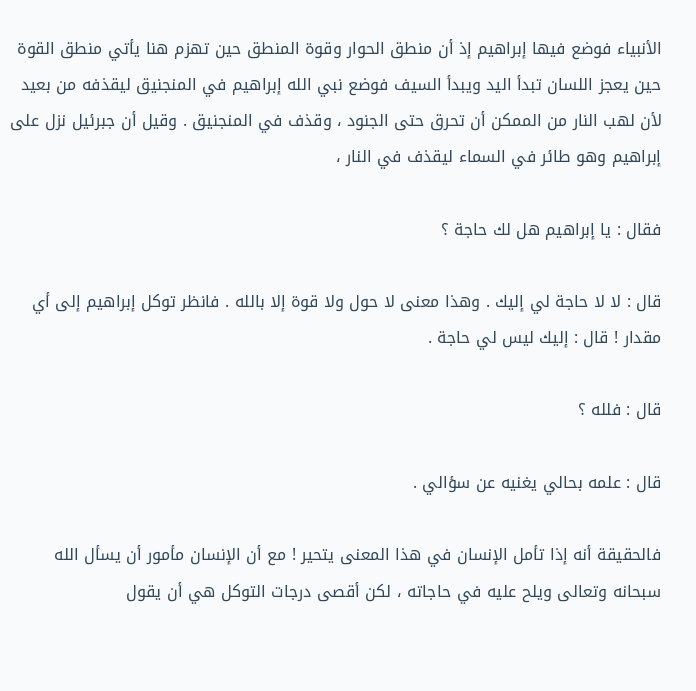الأنبياء فوضع فيها إبراهيم إذ أن منطق الحوار وقوة المنطق حين تهزم هنا يأتي منطق القوة حين يعجز اللسان تبدأ اليد ويبدأ السيف فوضع نبي الله إبراهيم في المنجنيق ليقذفه من بعيد لأن لهب النار من الممكن أن تحرق حتى الجنود ، وقذف في المنجنيق . وقيل أن جبرئيل نزل على إبراهيم وهو طائر في السماء ليقذف في النار ،

فقال : يا إبراهيم هل لك حاجة ؟

قال : لا لا حاجة لي إليك . وهذا معنى لا حول ولا قوة إلا بالله . فانظر توكل إبراهيم إلى أي مقدار ! قال : إليك ليس لي حاجة .

قال : فلله ؟

قال : علمه بحالي يغنيه عن سؤالي .

فالحقيقة أنه إذا تأمل الإنسان في هذا المعنى يتحير ! مع أن الإنسان مأمور أن يسأل الله سبحانه وتعالى ويلح عليه في حاجاته ، لكن أقصى درجات التوكل هي أن يقول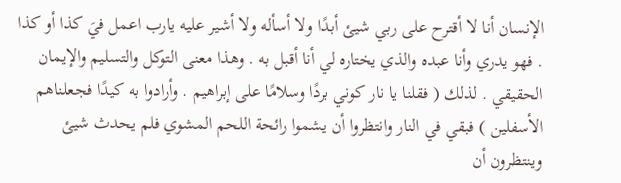الإنسان أنا لا أقترح على ربي شيئ أبدًا ولا أسأله ولا أشير عليه يارب اعمل فيَ كذا أو كذا . فهو يدري وأنا عبده والذي يختاره لي أنا أقبل به . وهذا معنى التوكل والتسليم والإيمان الحقيقي . لذلك ( فقلنا يا نار كوني بردًا وسلامًا على إبراهيم . وأرادوا به كيدًا فجعلناهم الأسفلين ) فبقي في النار وانتظروا أن يشموا رائحة اللحم المشوي فلم يحدث شيئ وينتظرون أن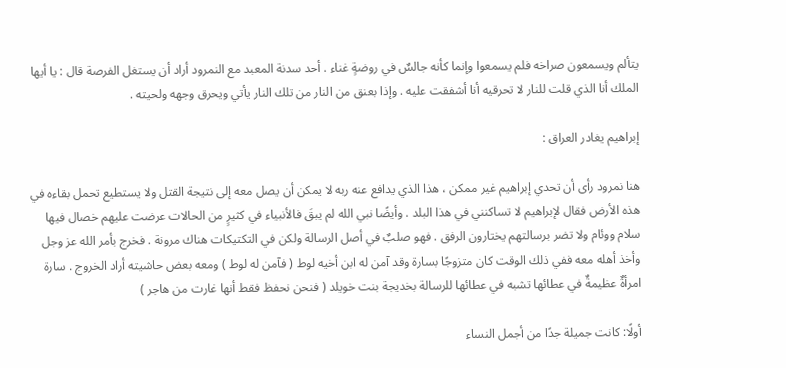يتألم ويسمعون صراخه فلم يسمعوا وإنما كأنه جالسٌ في روضةٍ غناء . أحد سدنة المعبد مع النمرود أراد أن يستغل الفرصة قال : يا أيها الملك أنا الذي قلت للنار لا تحرقيه أنا أشفقت عليه . وإذا بعنق من النار من تلك النار يأتي ويحرق وجهه ولحيته .

إبراهيم يغادر العراق :

هنا نمرود رأى أن تحدي إبراهيم غير ممكن ، هذا الذي يدافع عنه ربه لا يمكن أن يصل معه إلى نتيجة القتل ولا يستطيع تحمل بقاءه في هذه الأرض فقال لإبراهيم لا تساكنني في هذا البلد . وأيضًا نبي الله لم يبقَ فالأنبياء في كثيرٍ من الحالات عرضت عليهم خصال فيها سلام ووئام ولا تضر برسالتهم يختارون الرفق . فهو صلبٌ في أصل الرسالة ولكن في التكتيكات هناك مرونة . فخرج بأمر الله عز وجل وأخذ أهله معه ففي ذلك الوقت كان متزوجًا بسارة وقد آمن له ابن أخيه لوط ( فآمن له لوط ) ومعه بعض حاشيته أراد الخروج . سارة امرأةٌ عظيمةٌ في عطائها تشبه في عطائها للرسالة بخديجة بنت خويلد ( فنحن نحفظ فقط أنها غارت من هاجر )

أولًا: كانت جميلة جدًا من أجمل النساء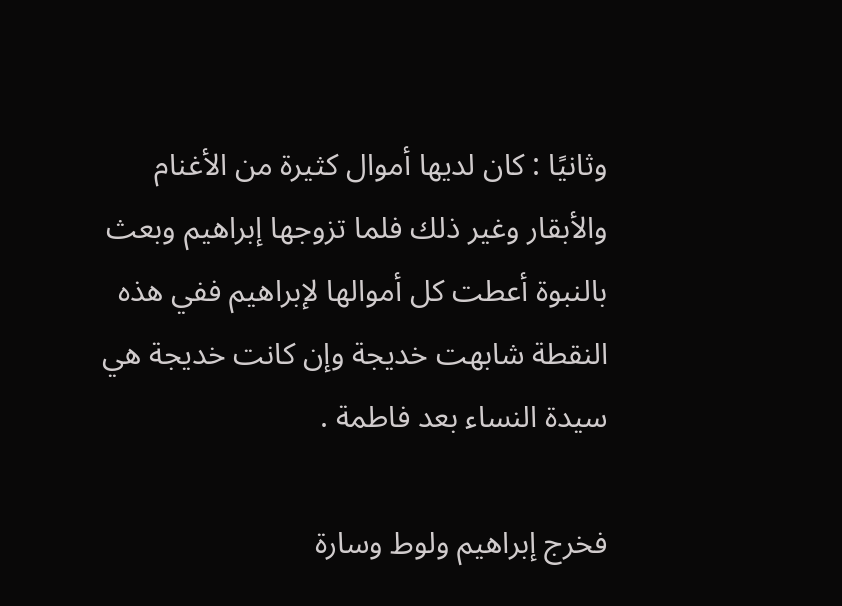وثانيًا : كان لديها أموال كثيرة من الأغنام والأبقار وغير ذلك فلما تزوجها إبراهيم وبعث بالنبوة أعطت كل أموالها لإبراهيم ففي هذه النقطة شابهت خديجة وإن كانت خديجة هي سيدة النساء بعد فاطمة .

فخرج إبراهيم ولوط وسارة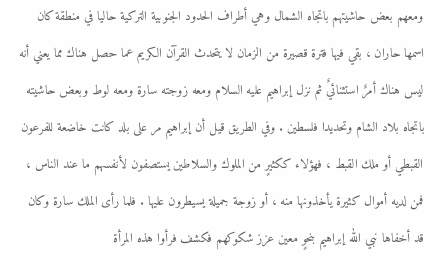ومعهم بعض حاشيتهم باتجاه الشمال وهي أطراف الحدود الجنوبية التركية حاليا في منطقة كان اسمها حاران ، بقي فيها فترة قصيرة من الزمان لا يتحدث القرآن الكريم عما حصل هناك مما يعني أنه ليس هناك أمرٌ استثنائيٌ ثم نزل إبراهيم عليه السلام ومعه زوجته سارة ومعه لوط وبعض حاشيته باتجاه بلاد الشام وتحديدا فلسطين . وفي الطريق قيل أن إبراهيم مر على بلد كانت خاضعة للفرعون القبطي أو ملك القبط ، فهؤلاء ككثيرٍ من الملوك والسلاطين يستصفون لأنفسهم ما عند الناس ، فمن لديه أموال كثيرة يأخذونها منه ، أو زوجة جميلة يسيطرون عليها . فلما رأى الملك سارة وكان قد أخفاها نبي الله إبراهيم بنحوٍ معين عزز شكوكهم فكشف فرأوا هذه المرأة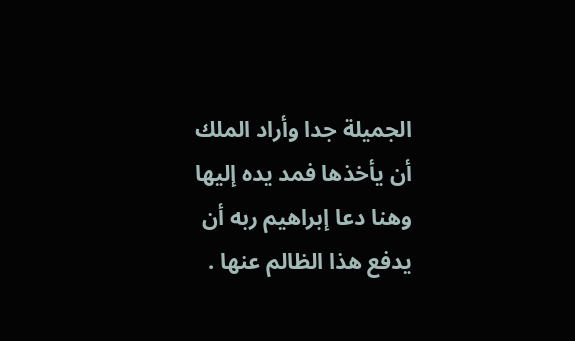الجميلة جدا وأراد الملك أن يأخذها فمد يده إليها وهنا دعا إبراهيم ربه أن يدفع هذا الظالم عنها .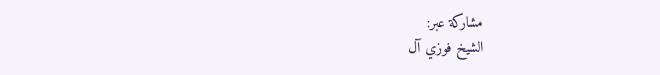مشاركة عبر:
الشيخ فوزي آل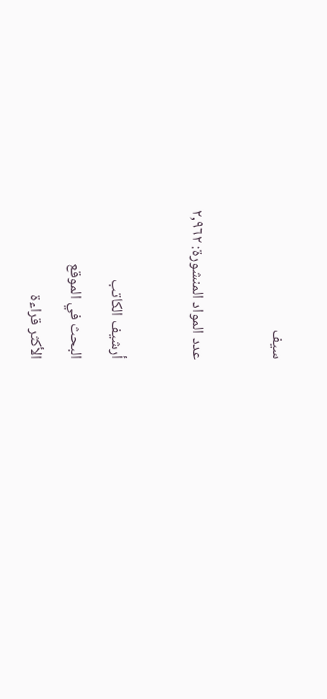سيف

عدد المواد المنشورة: ٢,٩٦٢

أرشيف الكاتب
البحث في الموقع
الأكثر قراءة